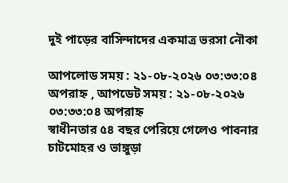দুই পাড়ের বাসিন্দাদের একমাত্র ভরসা নৌকা

আপলোড সময় : ২১-০৮-২০২৬ ০৩:৩৩:০৪ অপরাহ্ন , আপডেট সময় : ২১-০৮-২০২৬ ০৩:৩৩:০৪ অপরাহ্ন
স্বাধীনতার ৫৪ বছর পেরিয়ে গেলেও পাবনার চাটমোহর ও ভাঙ্গুড়া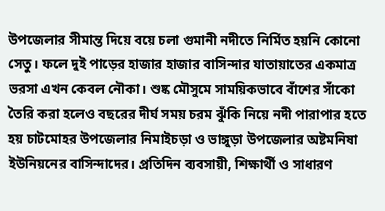উপজেলার সীমান্ত দিয়ে বয়ে চলা গুমানী নদীতে নির্মিত হয়নি কোনো সেতু। ফলে দুই পাড়ের হাজার হাজার বাসিন্দার যাতায়াতের একমাত্র ভরসা এখন কেবল নৌকা। শুষ্ক মৌসুমে সাময়িকভাবে বাঁশের সাঁকো তৈরি করা হলেও বছরের দীর্ঘ সময় চরম ঝুঁকি নিয়ে নদী পারাপার হতে হয় চাটমোহর উপজেলার নিমাইচড়া ও ভাঙ্গুড়া উপজেলার অষ্টমনিষা ইউনিয়নের বাসিন্দাদের। প্রতিদিন ব্যবসায়ী, শিক্ষার্থী ও সাধারণ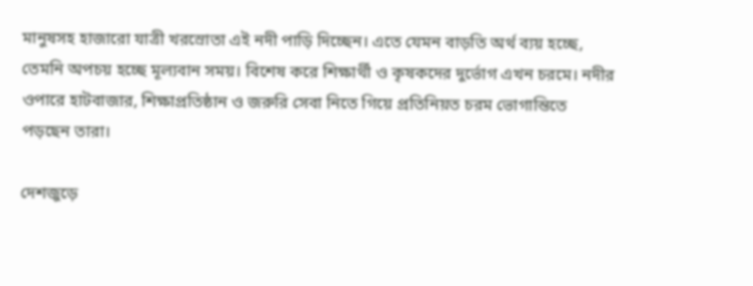মানুষসহ হাজারো যাত্রী খরস্রোতা এই নদী পাড়ি দিচ্ছেন। এতে যেমন বাড়তি অর্থ ব্যয় হচ্ছে, তেমনি অপচয় হচ্ছে মূল্যবান সময়। বিশেষ করে শিক্ষার্থী ও কৃষকদের দুর্ভোগ এখন চরমে। নদীর ওপারে হাটবাজার, শিক্ষাপ্রতিষ্ঠান ও জরুরি সেবা নিতে গিয়ে প্রতিনিয়ত চরম ভোগান্তিতে পড়ছেন তারা।

দেশজুড়ে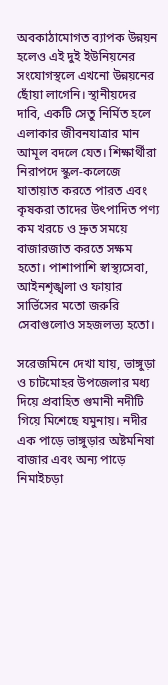অবকাঠামোগত ব্যাপক উন্নয়ন হলেও এই দুই ইউনিয়নের সংযোগস্থলে এখনো উন্নয়নের ছোঁয়া লাগেনি। স্থানীয়দের দাবি, একটি সেতু নির্মিত হলে এলাকার জীবনযাত্রার মান আমূল বদলে যেত। শিক্ষার্থীরা নিরাপদে স্কুল-কলেজে যাতায়াত করতে পারত এবং কৃষকরা তাদের উৎপাদিত পণ্য কম খরচে ও দ্রুত সময়ে বাজারজাত করতে সক্ষম হতো। পাশাপাশি স্বাস্থ্যসেবা, আইনশৃঙ্খলা ও ফায়ার সার্ভিসের মতো জরুরি সেবাগুলোও সহজলভ্য হতো।

সরেজমিনে দেখা যায়, ভাঙ্গুড়া ও চাটমোহর উপজেলার মধ্য দিয়ে প্রবাহিত গুমানী নদীটি গিয়ে মিশেছে যমুনায়। নদীর এক পাড়ে ভাঙ্গুড়ার অষ্টমনিষা বাজার এবং অন্য পাড়ে নিমাইচড়া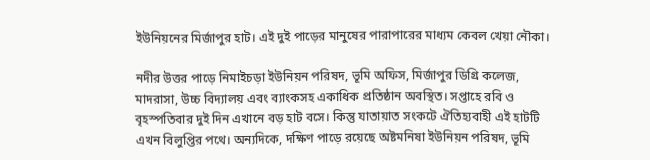ইউনিয়নের মির্জাপুর হাট। এই দুই পাড়ের মানুষের পারাপারের মাধ্যম কেবল খেয়া নৌকা।

নদীর উত্তর পাড়ে নিমাইচড়া ইউনিয়ন পরিষদ, ভূমি অফিস, মির্জাপুর ডিগ্রি কলেজ, মাদরাসা, উচ্চ বিদ্যালয় এবং ব্যাংকসহ একাধিক প্রতিষ্ঠান অবস্থিত। সপ্তাহে রবি ও বৃহস্পতিবার দুই দিন এখানে বড় হাট বসে। কিন্তু যাতায়াত সংকটে ঐতিহ্যবাহী এই হাটটি এখন বিলুপ্তির পথে। অন্যদিকে, দক্ষিণ পাড়ে রয়েছে অষ্টমনিষা ইউনিয়ন পরিষদ, ভূমি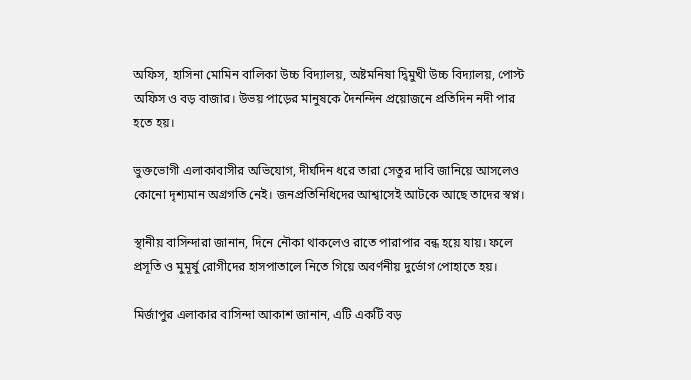অফিস, হাসিনা মোমিন বালিকা উচ্চ বিদ্যালয়, অষ্টমনিষা দ্বিমুখী উচ্চ বিদ্যালয়, পোস্ট অফিস ও বড় বাজার। উভয় পাড়ের মানুষকে দৈনন্দিন প্রয়োজনে প্রতিদিন নদী পার হতে হয়।

ভুক্তভোগী এলাকাবাসীর অভিযোগ, দীর্ঘদিন ধরে তারা সেতুর দাবি জানিয়ে আসলেও কোনো দৃশ্যমান অগ্রগতি নেই। জনপ্রতিনিধিদের আশ্বাসেই আটকে আছে তাদের স্বপ্ন।

স্থানীয় বাসিন্দারা জানান, দিনে নৌকা থাকলেও রাতে পারাপার বন্ধ হয়ে যায়। ফলে প্রসূতি ও মুমূর্ষু রোগীদের হাসপাতালে নিতে গিয়ে অবর্ণনীয় দুর্ভোগ পোহাতে হয়।

মির্জাপুর এলাকার বাসিন্দা আকাশ জানান, এটি একটি বড়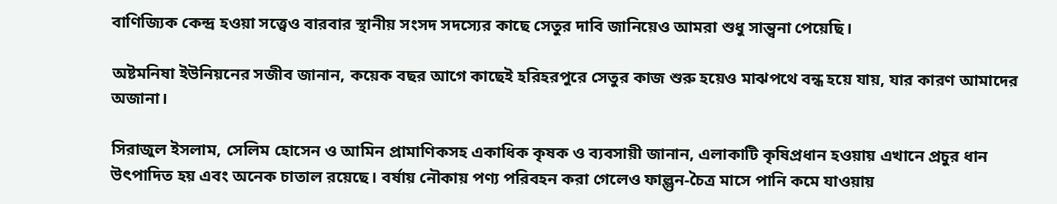বাণিজ্যিক কেন্দ্র হওয়া সত্ত্বেও বারবার স্থানীয় সংসদ সদস্যের কাছে সেতুর দাবি জানিয়েও আমরা শুধু সান্ত্বনা পেয়েছি।

অষ্টমনিষা ইউনিয়নের সজীব জানান, কয়েক বছর আগে কাছেই হরিহরপুরে সেতুর কাজ শুরু হয়েও মাঝপথে বন্ধ হয়ে যায়, যার কারণ আমাদের অজানা।

সিরাজুল ইসলাম, সেলিম হোসেন ও আমিন প্রামাণিকসহ একাধিক কৃষক ও ব্যবসায়ী জানান, এলাকাটি কৃষিপ্রধান হওয়ায় এখানে প্রচুর ধান উৎপাদিত হয় এবং অনেক চাতাল রয়েছে। বর্ষায় নৌকায় পণ্য পরিবহন করা গেলেও ফাল্গুন-চৈত্র মাসে পানি কমে যাওয়ায়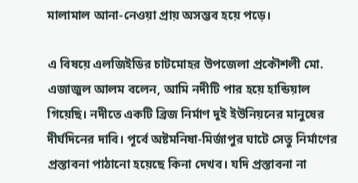মালামাল আনা-নেওয়া প্রায় অসম্ভব হয়ে পড়ে।

এ বিষয়ে এলজিইডির চাটমোহর উপজেলা প্রকৌশলী মো. এজাজুল আলম বলেন, আমি নদীটি পার হয়ে হান্ডিয়াল গিয়েছি। নদীতে একটি ব্রিজ নির্মাণ দুই ইউনিয়নের মানুষের দীর্ঘদিনের দাবি। পূর্বে অষ্টমনিষা-মির্জাপুর ঘাটে সেতু নির্মাণের প্রস্তাবনা পাঠানো হয়েছে কিনা দেখব। যদি প্রস্তাবনা না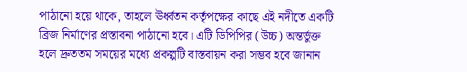পাঠানো হয়ে থাকে, তাহলে ঊর্ধ্বতন কর্তৃপক্ষের কাছে এই নদীতে একটি ব্রিজ নির্মাণের প্রস্তাবনা পাঠানো হবে। এটি ডিপিপির (উচ্চ) অন্তর্ভুক্ত হলে দ্রুততম সময়ের মধ্যে প্রকল্পটি বাস্তবায়ন করা সম্ভব হবে জানান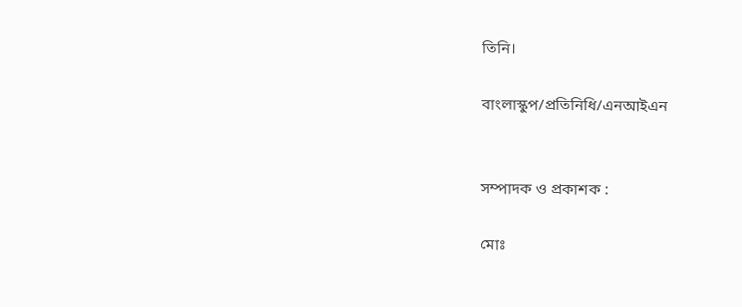তিনি।

বাংলাস্কুপ/প্রতিনিধি/এনআইএন


সম্পাদক ও প্রকাশক :

মোঃ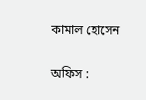কামাল হোসেন

অফিস :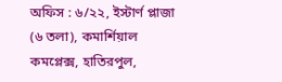অফিস : ৬/২২, ইস্টার্ণ প্লাজা (৬ তলা), কমার্শিয়াল কমপ্লেক্স, হাতিরপুল,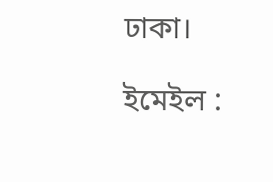ঢাকা।

ইমেইল :